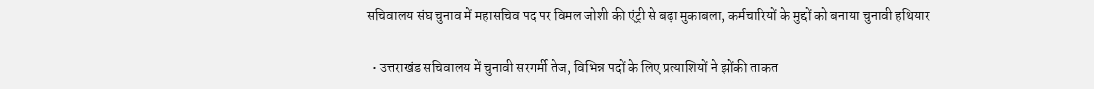सचिवालय संघ चुनाव में महासचिव पद पर विमल जोशी की एंट्री से बढ़ा मुकाबला, कर्मचारियों के मुद्दों को बनाया चुनावी हथियार

  • उत्तराखंड सचिवालय में चुनावी सरगर्मी तेज, विभिन्न पदों के लिए प्रत्याशियों ने झोंकी ताकत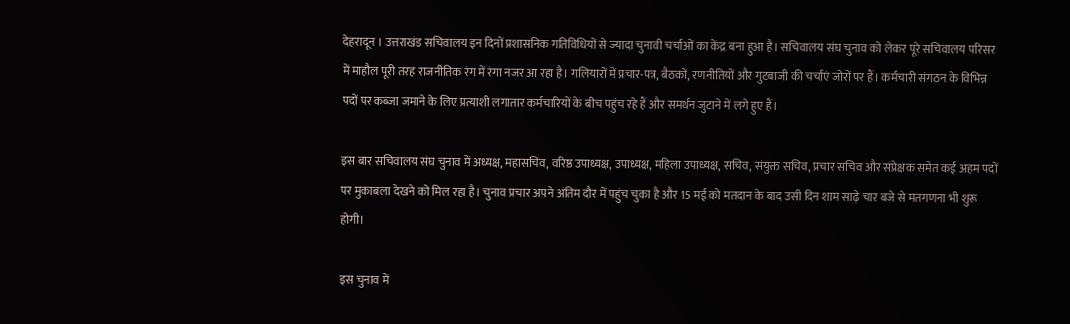देहरादून । उत्तराखंड सचिवालय इन दिनों प्रशासनिक गतिविधियों से ज्यादा चुनावी चर्चाओं का केंद्र बना हुआ है। सचिवालय संघ चुनाव को लेकर पूरे सचिवालय परिसर में माहौल पूरी तरह राजनीतिक रंग में रंगा नजर आ रहा है। गलियारों में प्रचार-पत्र, बैठकों, रणनीतियों और गुटबाजी की चर्चाएं जोरों पर हैं। कर्मचारी संगठन के विभिन्न पदों पर कब्जा जमाने के लिए प्रत्याशी लगातार कर्मचारियों के बीच पहुंच रहे हैं और समर्थन जुटाने में लगे हुए हैं।

इस बार सचिवालय संघ चुनाव में अध्यक्ष, महासचिव, वरिष्ठ उपाध्यक्ष, उपाध्यक्ष, महिला उपाध्यक्ष, सचिव, संयुक्त सचिव, प्रचार सचिव और संप्रेक्षक समेत कई अहम पदों पर मुकाबला देखने को मिल रहा है। चुनाव प्रचार अपने अंतिम दौर में पहुंच चुका है और 15 मई को मतदान के बाद उसी दिन शाम साढ़े चार बजे से मतगणना भी शुरू होगी।

इस चुनाव में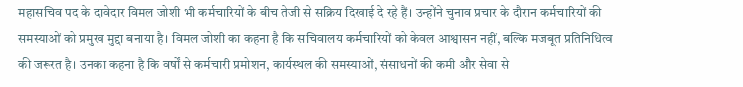महासचिव पद के दावेदार विमल जोशी भी कर्मचारियों के बीच तेजी से सक्रिय दिखाई दे रहे हैं। उन्होंने चुनाव प्रचार के दौरान कर्मचारियों की समस्याओं को प्रमुख मुद्दा बनाया है। विमल जोशी का कहना है कि सचिवालय कर्मचारियों को केवल आश्वासन नहीं, बल्कि मजबूत प्रतिनिधित्व की जरूरत है। उनका कहना है कि वर्षों से कर्मचारी प्रमोशन, कार्यस्थल की समस्याओं, संसाधनों की कमी और सेवा से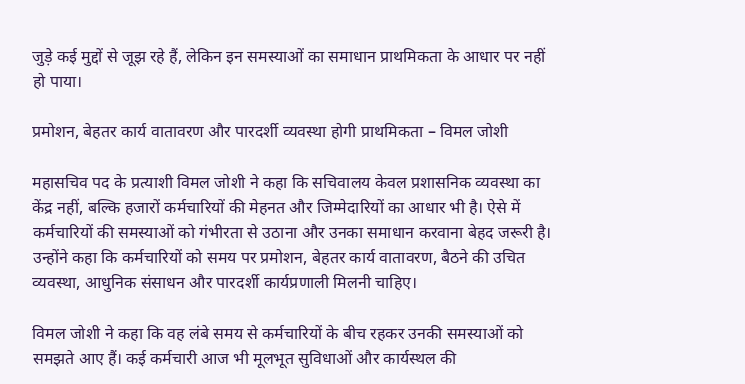जुड़े कई मुद्दों से जूझ रहे हैं, लेकिन इन समस्याओं का समाधान प्राथमिकता के आधार पर नहीं हो पाया।

प्रमोशन, बेहतर कार्य वातावरण और पारदर्शी व्यवस्था होगी प्राथमिकता – विमल जोशी

महासचिव पद के प्रत्याशी विमल जोशी ने कहा कि सचिवालय केवल प्रशासनिक व्यवस्था का केंद्र नहीं, बल्कि हजारों कर्मचारियों की मेहनत और जिम्मेदारियों का आधार भी है। ऐसे में कर्मचारियों की समस्याओं को गंभीरता से उठाना और उनका समाधान करवाना बेहद जरूरी है। उन्होंने कहा कि कर्मचारियों को समय पर प्रमोशन, बेहतर कार्य वातावरण, बैठने की उचित व्यवस्था, आधुनिक संसाधन और पारदर्शी कार्यप्रणाली मिलनी चाहिए।

विमल जोशी ने कहा कि वह लंबे समय से कर्मचारियों के बीच रहकर उनकी समस्याओं को समझते आए हैं। कई कर्मचारी आज भी मूलभूत सुविधाओं और कार्यस्थल की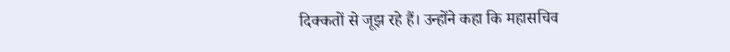दिक्कतों से जूझ रहे हैं। उन्होंने कहा कि महासचिव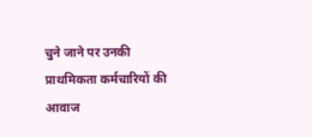चुने जाने पर उनकी प्राथमिकता कर्मचारियों की आवाज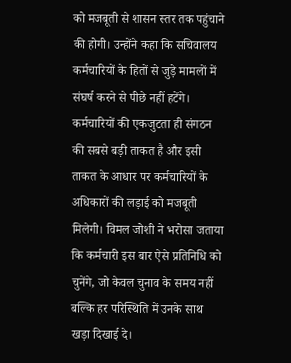को मजबूती से शासन स्तर तक पहुंचाने की होगी। उन्होंने कहा कि सचिवालय कर्मचारियों के हितों से जुड़े मामलों में संघर्ष करने से पीछे नहीं हटेंगे। कर्मचारियों की एकजुटता ही संगठन की सबसे बड़ी ताकत है और इसी ताकत के आधार पर कर्मचारियों के अधिकारों की लड़ाई को मजबूती मिलेगी। विमल जोशी ने भरोसा जताया कि कर्मचारी इस बार ऐसे प्रतिनिधि को चुनेंगे, जो केवल चुनाव के समय नहीं बल्कि हर परिस्थिति में उनके साथ खड़ा दिखाई दे।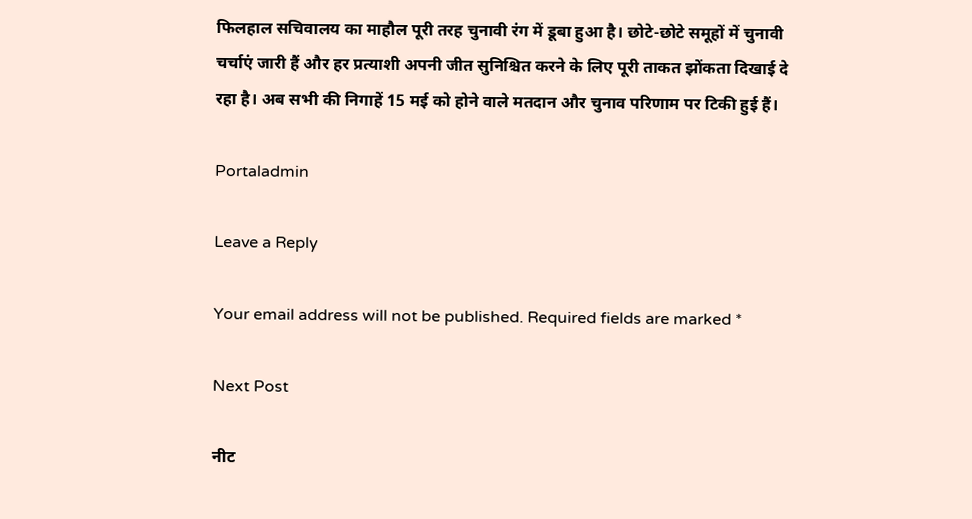फिलहाल सचिवालय का माहौल पूरी तरह चुनावी रंग में डूबा हुआ है। छोटे-छोटे समूहों में चुनावी चर्चाएं जारी हैं और हर प्रत्याशी अपनी जीत सुनिश्चित करने के लिए पूरी ताकत झोंकता दिखाई दे रहा है। अब सभी की निगाहें 15 मई को होने वाले मतदान और चुनाव परिणाम पर टिकी हुई हैं।

Portaladmin

Leave a Reply

Your email address will not be published. Required fields are marked *

Next Post

नीट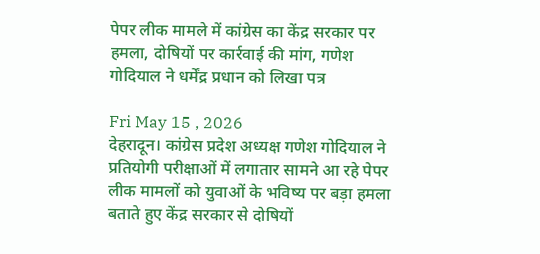पेपर लीक मामले में कांग्रेस का केंद्र सरकार पर हमला, दोषियों पर कार्रवाई की मांग, गणेश गोदियाल ने धर्मेंद्र प्रधान को लिखा पत्र

Fri May 15 , 2026
देहरादून। कांग्रेस प्रदेश अध्यक्ष गणेश गोदियाल ने प्रतियोगी परीक्षाओं में लगातार सामने आ रहे पेपर लीक मामलों को युवाओं के भविष्य पर बड़ा हमला बताते हुए केंद्र सरकार से दोषियों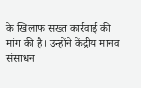के खिलाफ सख्त कार्रवाई की मांग की है। उन्होंने केंद्रीय मानव संसाधन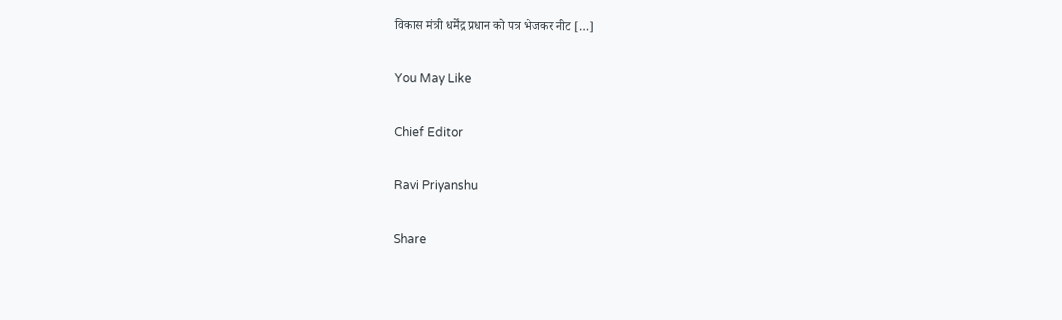विकास मंत्री धर्मेंद्र प्रधान को पत्र भेजकर नीट […]

You May Like

Chief Editor

Ravi Priyanshu

Share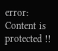error: Content is protected !!